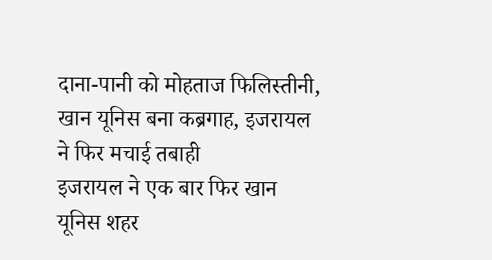दाना-पानी को मोहताज फिलिस्तीनी, खान यूनिस बना कब्रगाह, इजरायल ने फिर मचाई तबाही
इजरायल ने एक बार फिर खान यूनिस शहर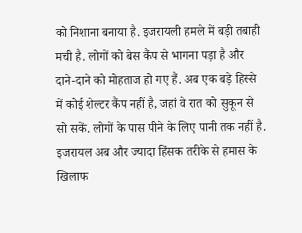को निशाना बनाया है. इजरायली हमले में बड़ी तबाही मची है. लोगों को बेस कैंप से भागना पड़ा है और दाने-दाने को मोहताज हो गए हैं. अब एक बड़े हिस्से में कोई शेल्टर कैंप नहीं है, जहां वे रात को सुकून से सो सकें. लोगों के पास पीने के लिए पानी तक नहीं है.
इजरायल अब और ज्यादा हिंसक तरीके से हमास के खिलाफ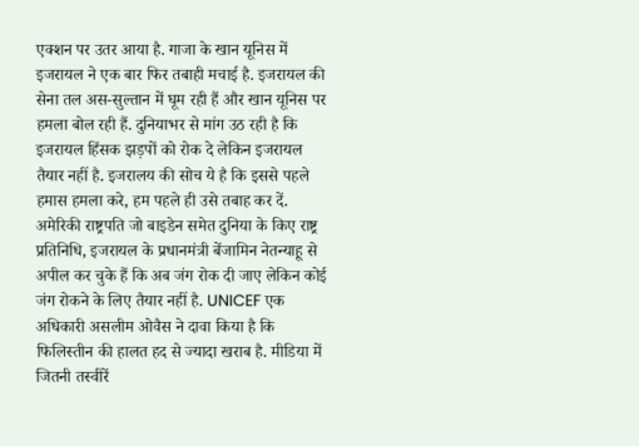एक्शन पर उतर आया है. गाजा के खान यूनिस में इजरायल ने एक बार फिर तबाही मचाई है. इजरायल की सेना तल अस-सुल्तान में घूम रही हैं और खान यूनिस पर हमला बोल रही हैं. दुनियाभर से मांग उठ रही है कि इजरायल हिंसक झड़पों को रोक दे लेकिन इजरायल तैयार नहीं है. इजरालय की सोच ये है कि इससे पहले हमास हमला करे, हम पहले ही उसे तबाह कर दें.
अमेरिकी राष्ट्रपति जो बाइडेन समेत दुनिया के किए राष्ट्र प्रतिनिधि, इजरायल के प्रधानमंत्री बेंजामिन नेतन्याहू से अपील कर चुके हैं कि अब जंग रोक दी जाए लेकिन कोई जंग रोकने के लिए तैयार नहीं है. UNICEF एक अधिकारी असलीम ओवैस ने दावा किया है कि फिलिस्तीन की हालत हद से ज्यादा खराब है. मीडिया में जितनी तस्वीरें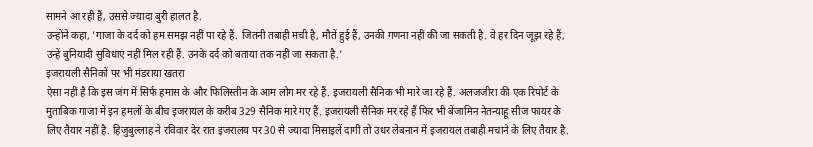सामने आ रही हैं, उससे ज्यादा बुरी हालत है.
उन्होंने कहा, 'गाजा के दर्द को हम समझ नहीं पा रहे हैं. जितनी तबाही मची है, मौतें हुई हैं, उनकी गणना नहीं की जा सकती है. वे हर दिन जूझ रहे हैं, उन्हें बुनियादी सुविधाएं नहीं मिल रही हैं. उनके दर्द को बताया तक नहीं जा सकता है.'
इजरायली सैनिकों पर भी मंडराया खतरा
ऐसा नहीं है कि इस जंग में सिर्फ हमास के और फिलिस्तीन के आम लोग मर रहे हैं. इजरायली सैनिक भी मारे जा रहे हैं. अलजजीरा की एक रिपोर्ट के मुताबिक गाजा में इन हमलों के बीच इजरायल के करीब 329 सैनिक मारे गए हैं. इजरायली सैनिक मर रहे हैं फिर भी बेंजामिन नेतन्याहू सीज फायर के लिए तैयार नहीं है. हिजुबुल्लाह ने रविवार देर रात इजरालय पर 30 से ज्यादा मिसाइलें दागीं तो उधर लेबनान में इजरायल तबाही मचाने के लिए तैयार है.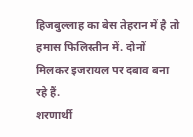हिजबुल्लाह का बेस तेहरान में है तो हमास फिलिस्तीन में. दोनों मिलकर इजरायल पर दबाव बना रहे हैं.
शरणार्थी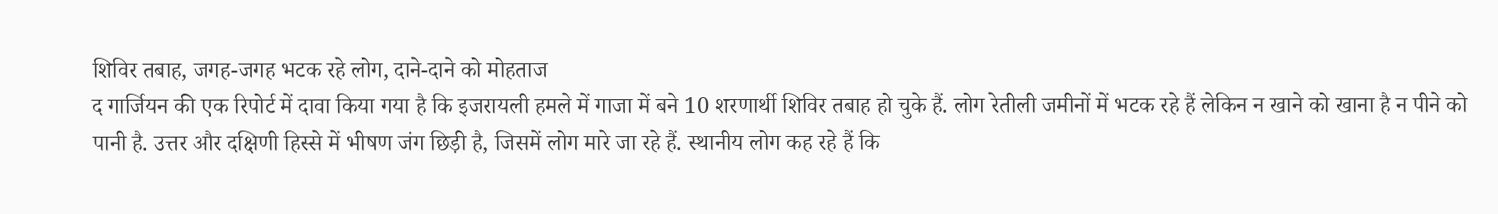शिविर तबाह, जगह-जगह भटक रहे लोग, दाने-दाने को मोहताज
द गार्जियन की एक रिपोर्ट में दावा किया गया है कि इजरायली हमले में गाजा में बने 10 शरणार्थी शिविर तबाह हो चुके हैं. लोग रेतीली जमीनों में भटक रहे हैं लेकिन न खाने को खाना है न पीने को पानी है. उत्तर और दक्षिणी हिस्से में भीषण जंग छिड़ी है, जिसमें लोग मारे जा रहे हैं. स्थानीय लोग कह रहे हैं कि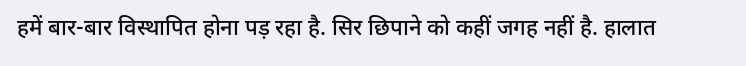हमें बार-बार विस्थापित होना पड़ रहा है. सिर छिपाने को कहीं जगह नहीं है. हालात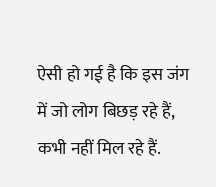ऐसी हो गई है कि इस जंग में जो लोग बिछड़ रहे हैं, कभी नहीं मिल रहे हैं.